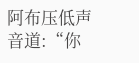阿布压低声音道:“你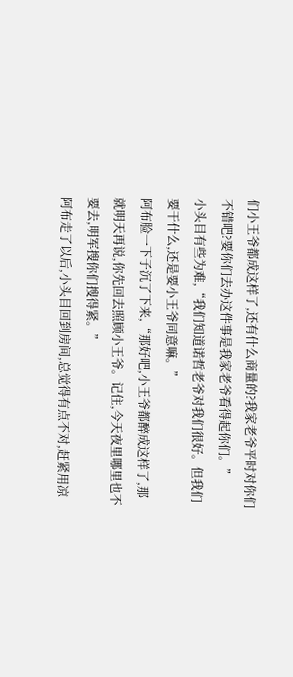们小王爷都成这样了,还有什么商量的?我家老爷平时对你们不错吧?要你们去办这件事是我家老爷看得起你们。”
小头目有些为难,“我们知道诺哲老爷对我们很好。但我们要干什么,还是要小王爷同意嘛。”
阿布脸一下子沉了下来,“那好吧,小王爷都醉成这样了,那就明天再说,你先回去照顾小王爷。记住,今天夜里哪里也不要去,明军搜你们搜得紧。”
阿布走了以后,小头目回到房间,总觉得有点不对,赶紧用凉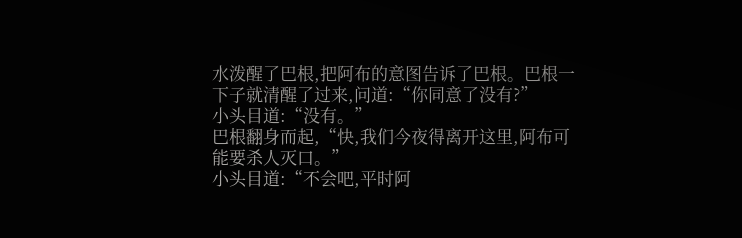水泼醒了巴根,把阿布的意图告诉了巴根。巴根一下子就清醒了过来,问道:“你同意了没有?”
小头目道:“没有。”
巴根翻身而起,“快,我们今夜得离开这里,阿布可能要杀人灭口。”
小头目道:“不会吧,平时阿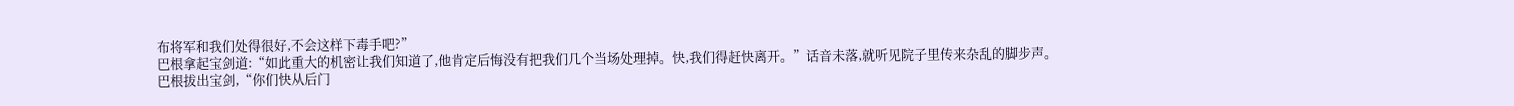布将军和我们处得很好,不会这样下毒手吧?”
巴根拿起宝剑道:“如此重大的机密让我们知道了,他肯定后悔没有把我们几个当场处理掉。快,我们得赶快离开。”话音未落,就听见院子里传来杂乱的脚步声。
巴根拔出宝剑,“你们快从后门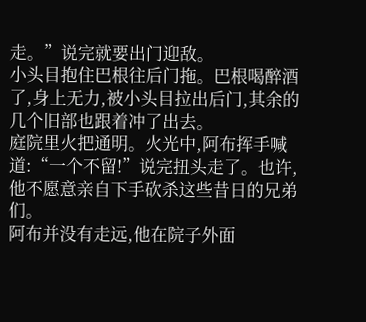走。”说完就要出门迎敌。
小头目抱住巴根往后门拖。巴根喝醉酒了,身上无力,被小头目拉出后门,其余的几个旧部也跟着冲了出去。
庭院里火把通明。火光中,阿布挥手喊道:“一个不留!”说完扭头走了。也许,他不愿意亲自下手砍杀这些昔日的兄弟们。
阿布并没有走远,他在院子外面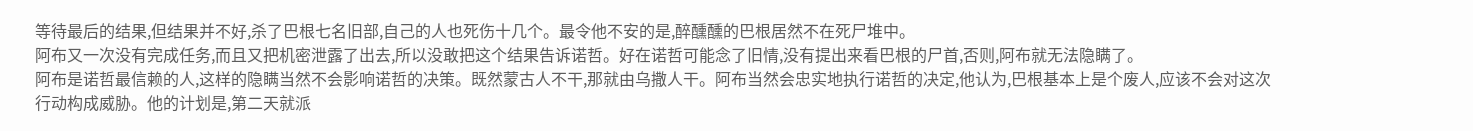等待最后的结果,但结果并不好,杀了巴根七名旧部,自己的人也死伤十几个。最令他不安的是,醉醺醺的巴根居然不在死尸堆中。
阿布又一次没有完成任务,而且又把机密泄露了出去,所以没敢把这个结果告诉诺哲。好在诺哲可能念了旧情,没有提出来看巴根的尸首,否则,阿布就无法隐瞒了。
阿布是诺哲最信赖的人,这样的隐瞒当然不会影响诺哲的决策。既然蒙古人不干,那就由乌撒人干。阿布当然会忠实地执行诺哲的决定,他认为,巴根基本上是个废人,应该不会对这次行动构成威胁。他的计划是,第二天就派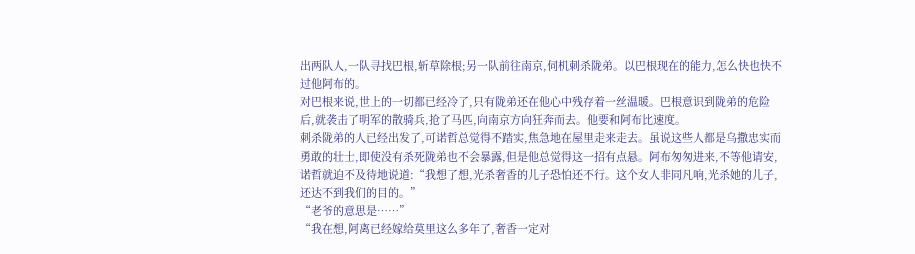出两队人,一队寻找巴根,斩草除根;另一队前往南京,伺机刺杀陇弟。以巴根现在的能力,怎么快也快不过他阿布的。
对巴根来说,世上的一切都已经冷了,只有陇弟还在他心中残存着一丝温暖。巴根意识到陇弟的危险后,就袭击了明军的散骑兵,抢了马匹,向南京方向狂奔而去。他要和阿布比速度。
刺杀陇弟的人已经出发了,可诺哲总觉得不踏实,焦急地在屋里走来走去。虽说这些人都是乌撒忠实而勇敢的壮士,即使没有杀死陇弟也不会暴露,但是他总觉得这一招有点悬。阿布匆匆进来,不等他请安,诺哲就迫不及待地说道:“我想了想,光杀奢香的儿子恐怕还不行。这个女人非同凡响,光杀她的儿子,还达不到我们的目的。”
“老爷的意思是……”
“我在想,阿离已经嫁给莫里这么多年了,奢香一定对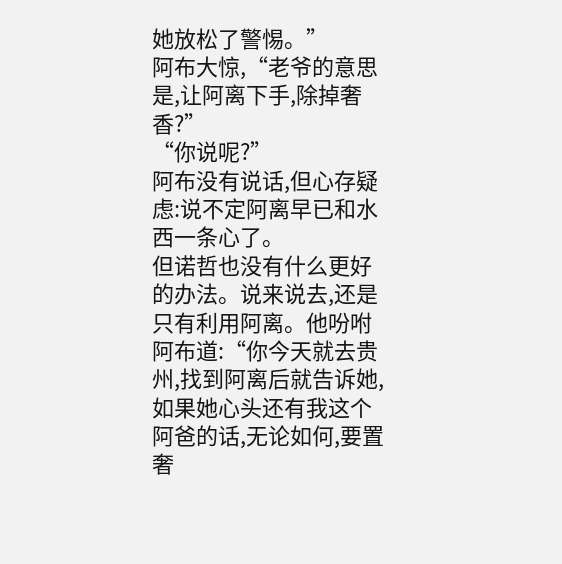她放松了警惕。”
阿布大惊,“老爷的意思是,让阿离下手,除掉奢香?”
“你说呢?”
阿布没有说话,但心存疑虑:说不定阿离早已和水西一条心了。
但诺哲也没有什么更好的办法。说来说去,还是只有利用阿离。他吩咐阿布道:“你今天就去贵州,找到阿离后就告诉她,如果她心头还有我这个阿爸的话,无论如何,要置奢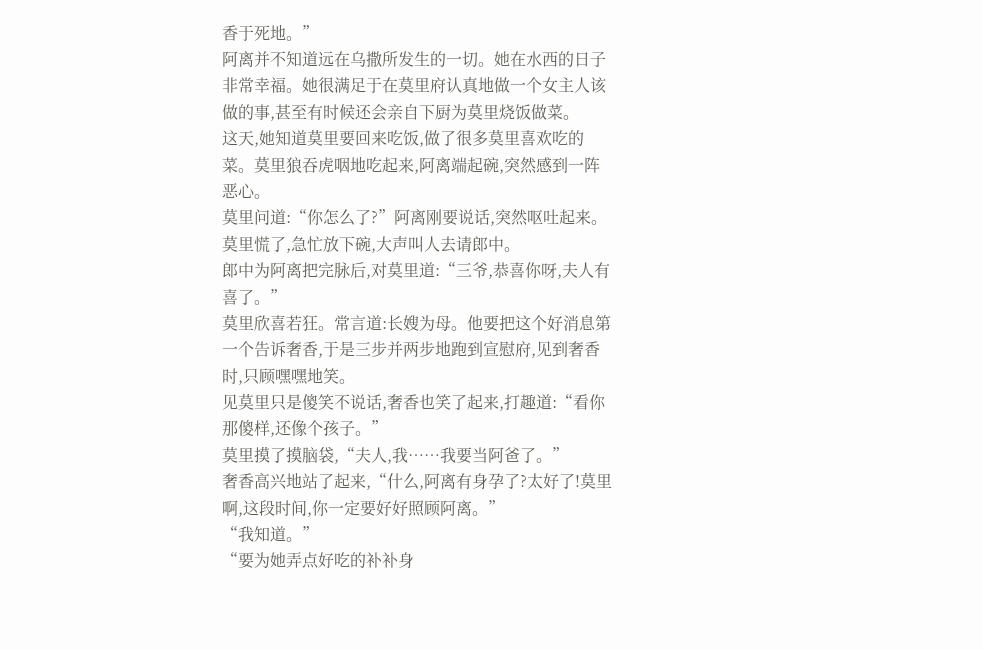香于死地。”
阿离并不知道远在乌撒所发生的一切。她在水西的日子非常幸福。她很满足于在莫里府认真地做一个女主人该做的事,甚至有时候还会亲自下厨为莫里烧饭做菜。
这天,她知道莫里要回来吃饭,做了很多莫里喜欢吃的菜。莫里狼吞虎咽地吃起来,阿离端起碗,突然感到一阵恶心。
莫里问道:“你怎么了?”阿离刚要说话,突然呕吐起来。
莫里慌了,急忙放下碗,大声叫人去请郎中。
郎中为阿离把完脉后,对莫里道:“三爷,恭喜你呀,夫人有喜了。”
莫里欣喜若狂。常言道:长嫂为母。他要把这个好消息第一个告诉奢香,于是三步并两步地跑到宣慰府,见到奢香时,只顾嘿嘿地笑。
见莫里只是傻笑不说话,奢香也笑了起来,打趣道:“看你那傻样,还像个孩子。”
莫里摸了摸脑袋,“夫人,我……我要当阿爸了。”
奢香高兴地站了起来,“什么,阿离有身孕了?太好了!莫里啊,这段时间,你一定要好好照顾阿离。”
“我知道。”
“要为她弄点好吃的补补身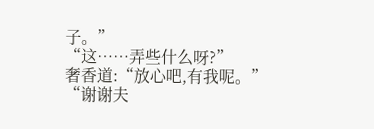子。”
“这……弄些什么呀?”
奢香道:“放心吧,有我呢。”
“谢谢夫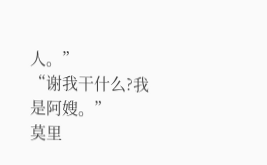人。”
“谢我干什么?我是阿嫂。”
莫里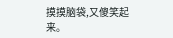摸摸脑袋,又傻笑起来。